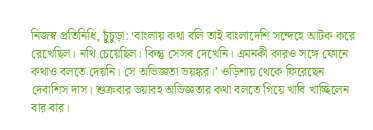নিজস্ব প্রতিনিধি, চুঁচুড়া: ‘বাংলায় কথা বলি তাই বাংলাদেশি সন্দেহে আটক করে রেখেছিল। নথি চেয়েছিল। কিন্তু সেসব দেখেনি। এমনকী কারও সঙ্গে ফোনে কথাও বলতে দেয়নি। সে অভিজ্ঞতা ভয়ঙ্কর।’ ওড়িশায় থেকে ফিরেছেন দেবাশিস দাস। শুক্রবার ভয়াবহ অভিজ্ঞতার কথা বলতে গিয়ে খাবি খাচ্ছিলেন বার বার।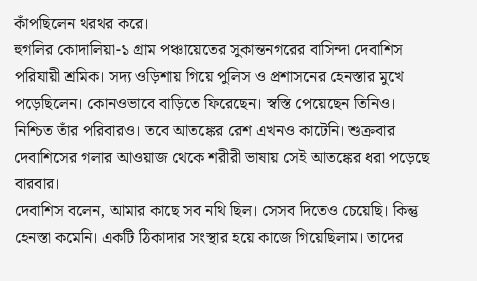কাঁপছিলেন থরথর করে।
হুগলির কোদালিয়া-১ গ্রাম পঞ্চায়েতের সুকান্তনগরের বাসিন্দা দেবাশিস পরিযায়ী শ্রমিক। সদ্য ওড়িশায় গিয়ে পুলিস ও প্রশাসনের হেনস্তার মুখে পড়েছিলেন। কোনওভাবে বাড়িতে ফিরেছেন। স্বস্তি পেয়েছেন তিনিও। নিশ্চিত তাঁর পরিবারও। তবে আতঙ্কের রেশ এখনও কাটেনি। শুক্রবার দেবাশিসের গলার আওয়াজ থেকে শরীরী ভাষায় সেই আতঙ্কের ধরা পড়েছে বারবার।
দেবাশিস বলেন, আমার কাছে সব নথি ছিল। সেসব দিতেও চেয়েছি। কিন্তু হেনস্তা কমেনি। একটি ঠিকাদার সংস্থার হয়ে কাজে গিয়েছিলাম। তাদের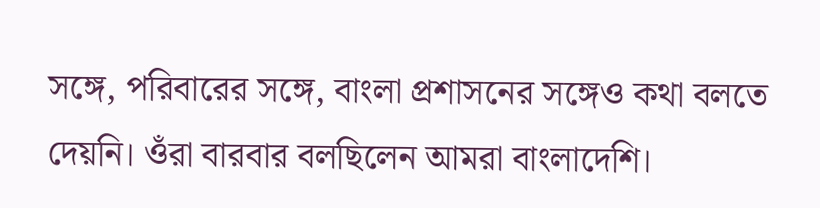সঙ্গে, পরিবারের সঙ্গে, বাংলা প্রশাসনের সঙ্গেও কথা বলতে দেয়নি। ওঁরা বারবার বলছিলেন আমরা বাংলাদেশি।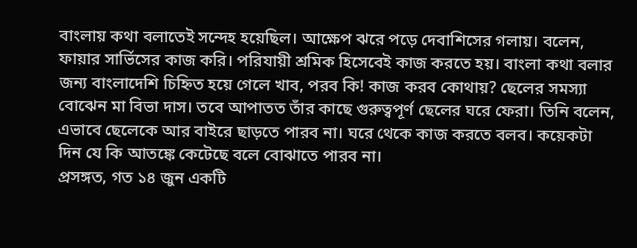বাংলায় কথা বলাতেই সন্দেহ হয়েছিল। আক্ষেপ ঝরে পড়ে দেবাশিসের গলায়। বলেন, ফায়ার সার্ভিসের কাজ করি। পরিযায়ী শ্রমিক হিসেবেই কাজ করতে হয়। বাংলা কথা বলার জন্য বাংলাদেশি চিহ্নিত হয়ে গেলে খাব, পরব কি! কাজ করব কোথায়? ছেলের সমস্যা বোঝেন মা বিভা দাস। তবে আপাতত তাঁর কাছে গুরুত্বপূর্ণ ছেলের ঘরে ফেরা। তিনি বলেন, এভাবে ছেলেকে আর বাইরে ছাড়তে পারব না। ঘরে থেকে কাজ করতে বলব। কয়েকটা দিন যে কি আতঙ্কে কেটেছে বলে বোঝাতে পারব না।
প্রসঙ্গত, গত ১৪ জুন একটি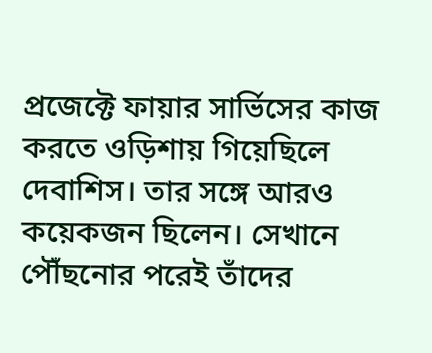প্রজেক্টে ফায়ার সার্ভিসের কাজ করতে ওড়িশায় গিয়েছিলে দেবাশিস। তার সঙ্গে আরও কয়েকজন ছিলেন। সেখানে পৌঁছনোর পরেই তাঁদের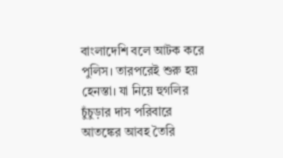বাংলাদেশি বলে আটক করে পুলিস। তারপরেই শুরু হয় হেনস্তা। যা নিয়ে হুগলির চুঁচুড়ার দাস পরিবারে আতঙ্কের আবহ তৈরি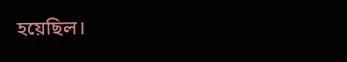হয়েছিল।